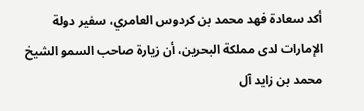أكد سعادة فهد محمد بن كردوس العامري، سفير دولة الإمارات لدى مملكة البحرين، أن زيارة صاحب السمو الشيخ محمد بن زايد آل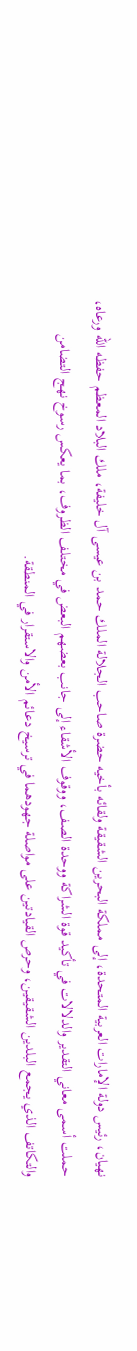نهيان، رئيس دولة الإمارات العربية المتحدة، إلى مملكة البحرين الشقيقة ولقائه بأخيه حضرة صاحب الجلالة الملك حمد بن عيسى آل خليفة، ملك البلاد المعظم حفظه الله ورعاه، حملت أسمى معاني التقدير والدلالات في تأكيد قوة الشراكة ووحدة الصف، ووقوف الأشقاء إلى جانب بعضهم البعض في مختلف الظروف، بما يعكس رسوخ نهج التضامن والتكاتف الذي يجمع البلدين الشقيقين، وحرص القيادتين على مواصلة جهودهما في ترسيخ دعائم الأمن والاستقرار في المنطقة.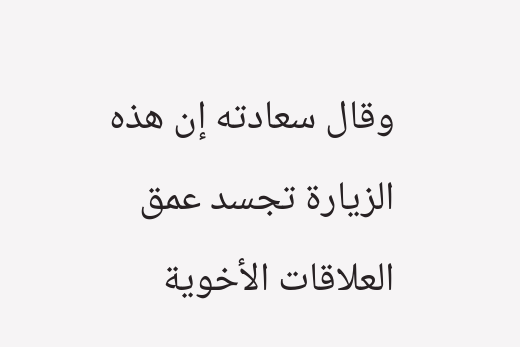وقال سعادته إن هذه الزيارة تجسد عمق العلاقات الأخوية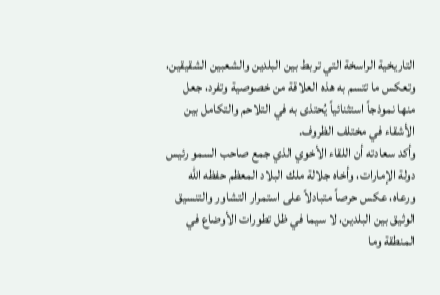التاريخية الراسخة التي تربط بين البلدين والشعبين الشقيقين، وتعكس ما تتسم به هذه العلاقة من خصوصية وتفرد، جعل منها نموذجاً استثنائياً يُحتذى به في التلاحم والتكامل بين الأشقاء في مختلف الظروف.
وأكد سعادته أن اللقاء الأخوي الذي جمع صاحب السمو رئيس دولة الإمارات، وأخاه جلالة ملك البلاد المعظم حفظه الله ورعاه، عكس حرصاً متبادلاً على استمرار التشاور والتنسيق الوثيق بين البلدين، لا سيما في ظل تطورات الأوضاع في المنطقة وما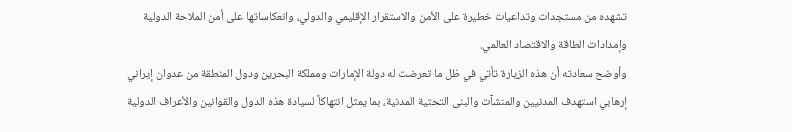تشهده من مستجدات وتداعيات خطيرة على الأمن والاستقرار الإقليمي والدولي، وانعكاساتها على أمن الملاحة الدولية وإمدادات الطاقة والاقتصاد العالمي.
وأوضح سعادته أن هذه الزيارة تأتي في ظل ما تعرضت له دولة الإمارات ومملكة البحرين ودول المنطقة من عدوان إيراني إرهابي استهدف المدنيين والمنشآت والبنى التحتية المدنية، بما يمثل انتهاكاً لسيادة هذه الدول والقوانين والأعراف الدولية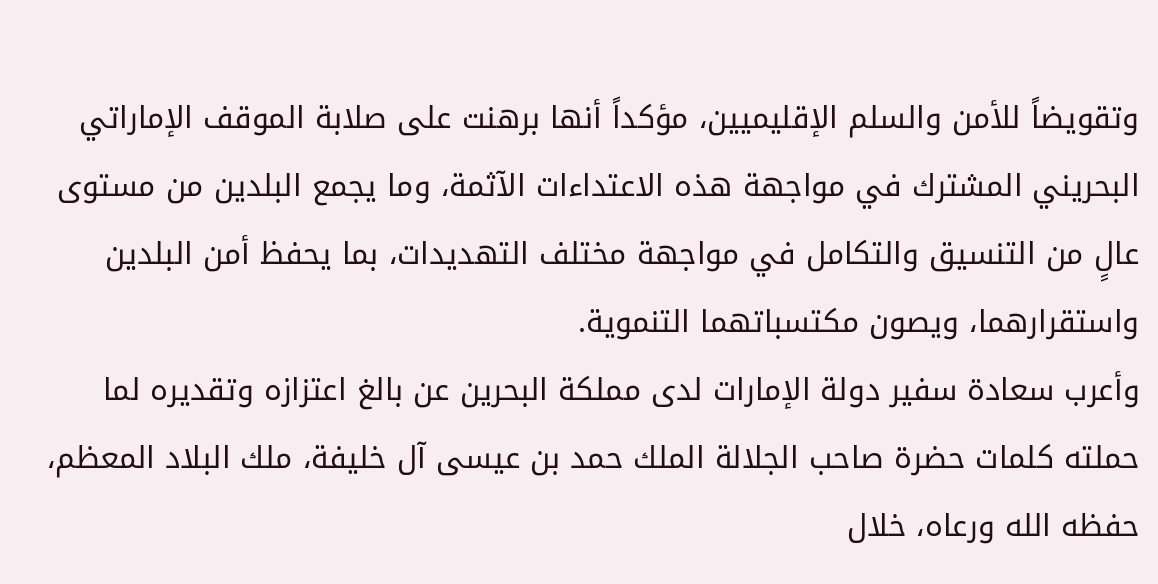وتقويضاً للأمن والسلم الإقليميين، مؤكداً أنها برهنت على صلابة الموقف الإماراتي البحريني المشترك في مواجهة هذه الاعتداءات الآثمة، وما يجمع البلدين من مستوى عالٍ من التنسيق والتكامل في مواجهة مختلف التهديدات، بما يحفظ أمن البلدين واستقرارهما، ويصون مكتسباتهما التنموية.
وأعرب سعادة سفير دولة الإمارات لدى مملكة البحرين عن بالغ اعتزازه وتقديره لما حملته كلمات حضرة صاحب الجلالة الملك حمد بن عيسى آل خليفة، ملك البلاد المعظم، حفظه الله ورعاه، خلال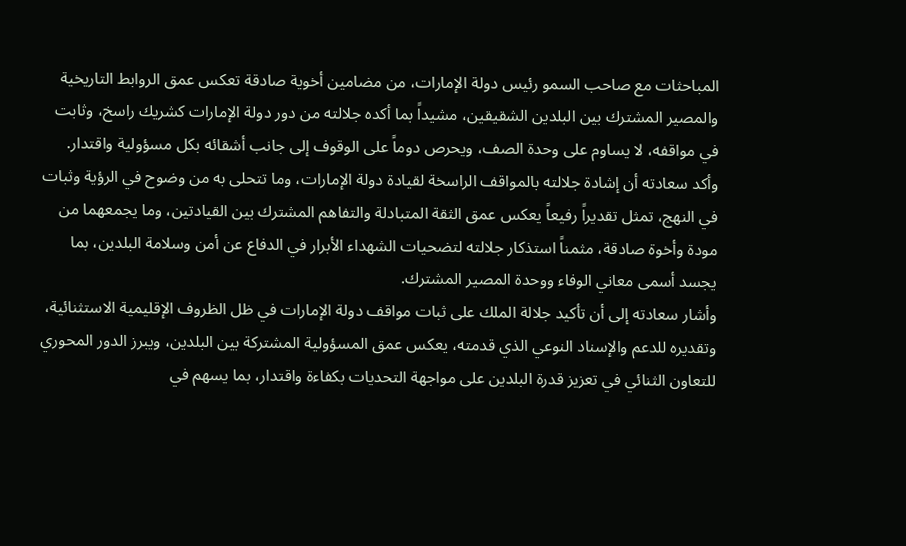المباحثات مع صاحب السمو رئيس دولة الإمارات، من مضامين أخوية صادقة تعكس عمق الروابط التاريخية والمصير المشترك بين البلدين الشقيقين، مشيداً بما أكده جلالته من دور دولة الإمارات كشريك راسخ، وثابت في مواقفه، لا يساوم على وحدة الصف، ويحرص دوماً على الوقوف إلى جانب أشقائه بكل مسؤولية واقتدار.
وأكد سعادته أن إشادة جلالته بالمواقف الراسخة لقيادة دولة الإمارات، وما تتحلى به من وضوح في الرؤية وثبات في النهج، تمثل تقديراً رفيعاً يعكس عمق الثقة المتبادلة والتفاهم المشترك بين القيادتين، وما يجمعهما من مودة وأخوة صادقة، مثمناً استذكار جلالته لتضحيات الشهداء الأبرار في الدفاع عن أمن وسلامة البلدين، بما يجسد أسمى معاني الوفاء ووحدة المصير المشترك.
وأشار سعادته إلى أن تأكيد جلالة الملك على ثبات مواقف دولة الإمارات في ظل الظروف الإقليمية الاستثنائية، وتقديره للدعم والإسناد النوعي الذي قدمته، يعكس عمق المسؤولية المشتركة بين البلدين، ويبرز الدور المحوري للتعاون الثنائي في تعزيز قدرة البلدين على مواجهة التحديات بكفاءة واقتدار، بما يسهم في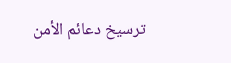ترسيخ دعائم الأمن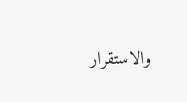والاستقرار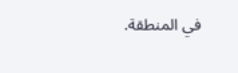في المنطقة.